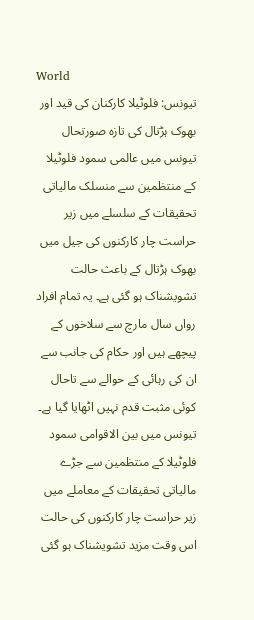World
تیونس: فلوٹیلا کارکنان کی قید اور بھوک ہڑتال کی تازہ صورتحال
تیونس میں عالمی سمود فلوٹیلا کے منتظمین سے منسلک مالیاتی تحقیقات کے سلسلے میں زیر حراست چار کارکنوں کی جیل میں بھوک ہڑتال کے باعث حالت تشویشناک ہو گئی ہے۔ یہ تمام افراد رواں سال مارچ سے سلاخوں کے پیچھے ہیں اور حکام کی جانب سے ان کی رہائی کے حوالے سے تاحال کوئی مثبت قدم نہیں اٹھایا گیا ہے۔
تیونس میں بین الاقوامی سمود فلوٹیلا کے منتظمین سے جڑے مالیاتی تحقیقات کے معاملے میں زیر حراست چار کارکنوں کی حالت اس وقت مزید تشویشناک ہو گئی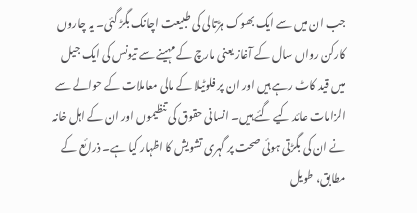جب ان میں سے ایک بھوک ہڑتالی کی طبیعت اچانک بگڑ گئی۔ یہ چاروں کارکن رواں سال کے آغاز یعنی مارچ کے مہینے سے تیونس کی ایک جیل میں قید کاٹ رہے ہیں اور ان پر فلوٹیلا کے مالی معاملات کے حوالے سے الزامات عائد کیے گئے ہیں۔ انسانی حقوق کی تنظیموں اور ان کے اہل خانہ نے ان کی بگڑتی ہوئی صحت پر گہری تشویش کا اظہار کیا ہے۔ ذرائع کے مطابق، طویل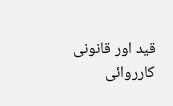قید اور قانونی کارروائی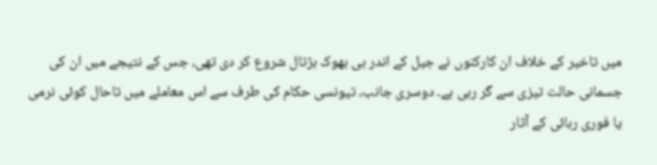میں تاخیر کے خلاف ان کارکنوں نے جیل کے اندر ہی بھوک ہڑتال شروع کر دی تھی، جس کے نتیجے میں ان کی جسمانی حالت تیزی سے گر رہی ہے۔ دوسری جانب، تیونسی حکام کی طرف سے اس معاملے میں تاحال کوئی نرمی یا فوری رہائی کے آثار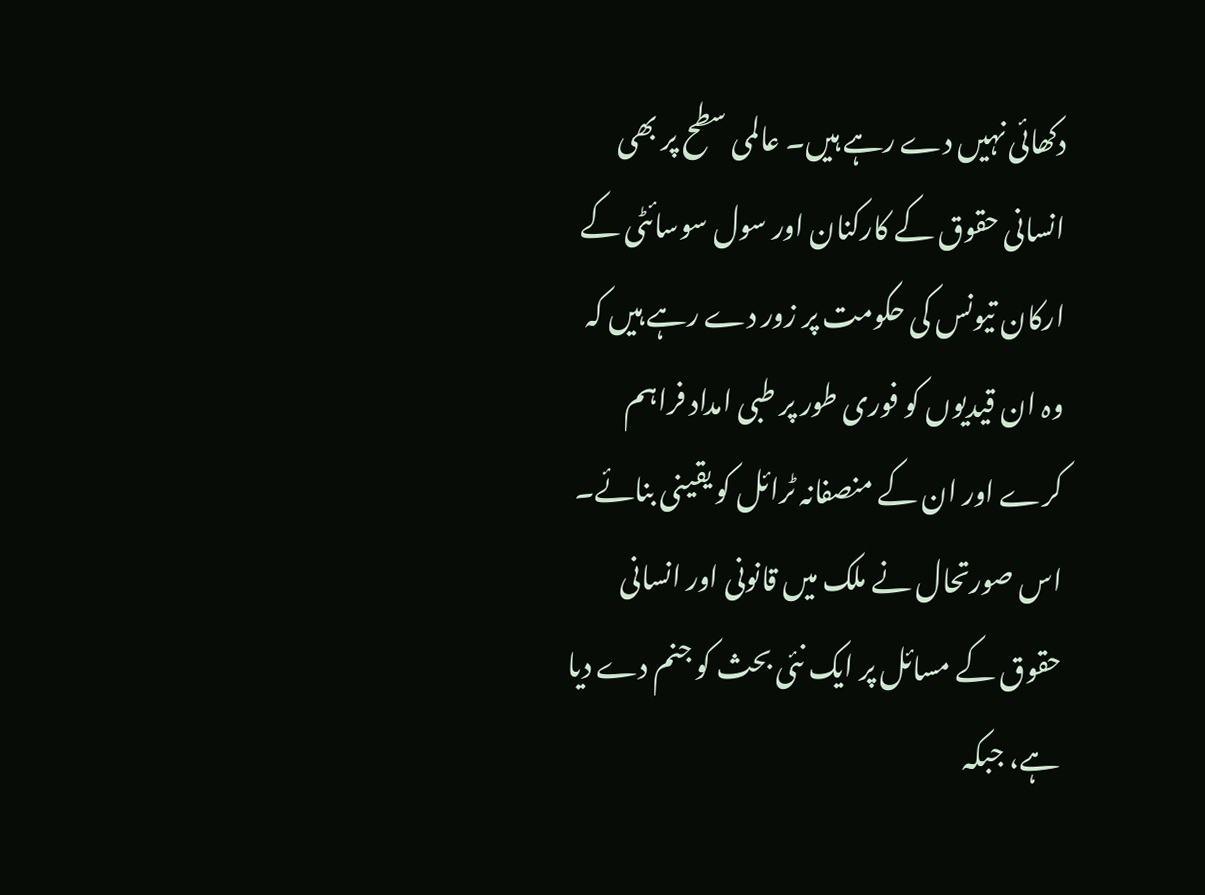دکھائی نہیں دے رہے ہیں۔ عالمی سطح پر بھی انسانی حقوق کے کارکنان اور سول سوسائٹی کے ارکان تیونس کی حکومت پر زور دے رہے ہیں کہ وہ ان قیدیوں کو فوری طور پر طبی امداد فراہم کرے اور ان کے منصفانہ ٹرائل کو یقینی بنائے۔ اس صورتحال نے ملک میں قانونی اور انسانی حقوق کے مسائل پر ایک نئی بحث کو جنم دے دیا ہے، جبکہ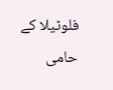فلوٹیلا کے حامی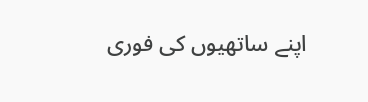اپنے ساتھیوں کی فوری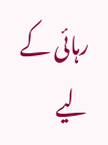رہائی کے لیے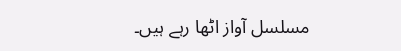مسلسل آواز اٹھا رہے ہیں۔